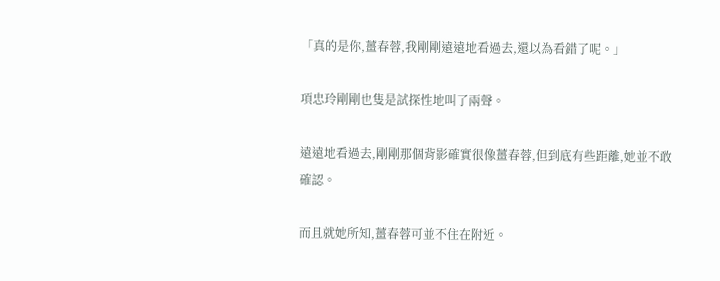「真的是你,薑春蓉,我剛剛遠遠地看過去,還以為看錯了呢。」

項忠玲剛剛也隻是試探性地叫了兩聲。

遠遠地看過去,剛剛那個背影確實很像薑春蓉,但到底有些距離,她並不敢確認。

而且就她所知,薑春蓉可並不住在附近。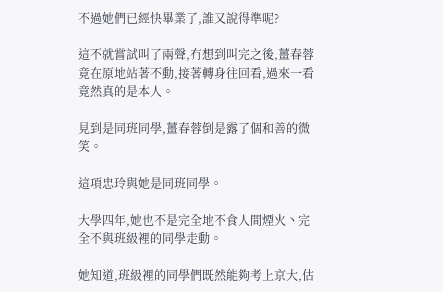不過她們已經快畢業了,誰又說得準呢?

這不就嘗試叫了兩聲,冇想到叫完之後,薑春蓉竟在原地站著不動,接著轉身往回看,過來一看竟然真的是本人。

見到是同班同學,薑春蓉倒是露了個和善的微笑。

這項忠玲與她是同班同學。

大學四年,她也不是完全地不食人間煙火丶完全不與班級裡的同學走動。

她知道,班級裡的同學們既然能夠考上京大,估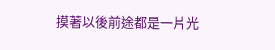摸著以後前途都是一片光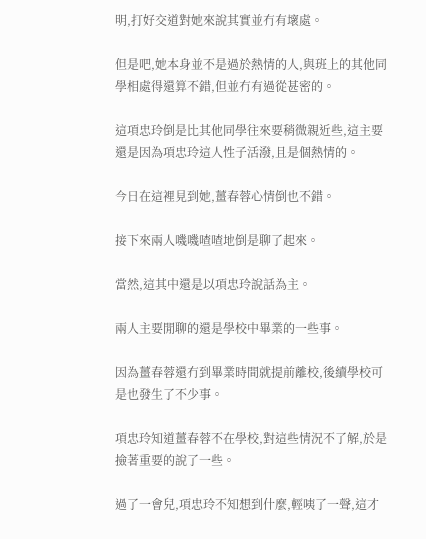明,打好交道對她來說其實並冇有壞處。

但是吧,她本身並不是過於熱情的人,與班上的其他同學相處得還算不錯,但並冇有過從甚密的。

這項忠玲倒是比其他同學往來要稍微親近些,這主要還是因為項忠玲這人性子活潑,且是個熱情的。

今日在這裡見到她,薑春蓉心情倒也不錯。

接下來兩人嘰嘰喳喳地倒是聊了起來。

當然,這其中還是以項忠玲說話為主。

兩人主要閒聊的還是學校中畢業的一些事。

因為薑春蓉還冇到畢業時間就提前離校,後續學校可是也發生了不少事。

項忠玲知道薑春蓉不在學校,對這些情況不了解,於是撿著重要的說了一些。

過了一會兒,項忠玲不知想到什麼,輕咦了一聲,這才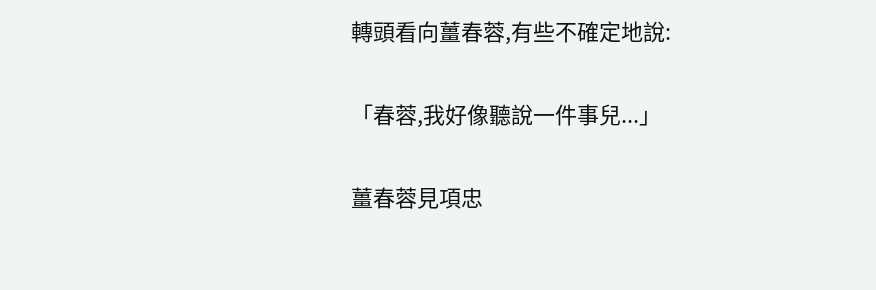轉頭看向薑春蓉,有些不確定地說:

「春蓉,我好像聽說一件事兒...」

薑春蓉見項忠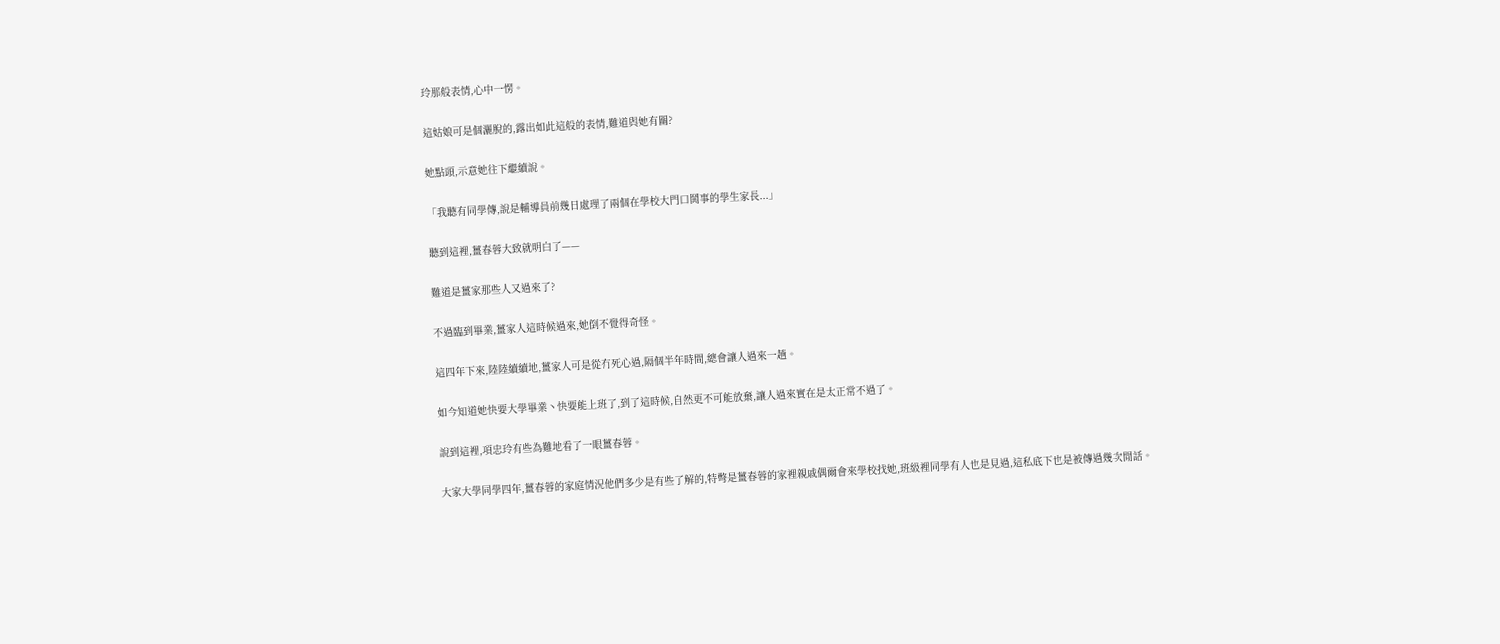玲那般表情,心中一愣。

這姑娘可是個灑脫的,露出如此這般的表情,難道與她有關?

她點頭,示意她往下繼續說。

「我聽有同學傳,說是輔導員前幾日處理了兩個在學校大門口鬨事的學生家長...」

聽到這裡,薑春蓉大致就明白了——

難道是薑家那些人又過來了?

不過臨到畢業,薑家人這時候過來,她倒不覺得奇怪。

這四年下來,陸陸續續地,薑家人可是從冇死心過,隔個半年時間,總會讓人過來一趟。

如今知道她快要大學畢業丶快要能上班了,到了這時候,自然更不可能放棄,讓人過來實在是太正常不過了。

說到這裡,項忠玲有些為難地看了一眼薑春蓉。

大家大學同學四年,薑春蓉的家庭情況他們多少是有些了解的,特彆是薑春蓉的家裡親戚偶爾會來學校找她,班級裡同學有人也是見過,這私底下也是被傳過幾次閒話。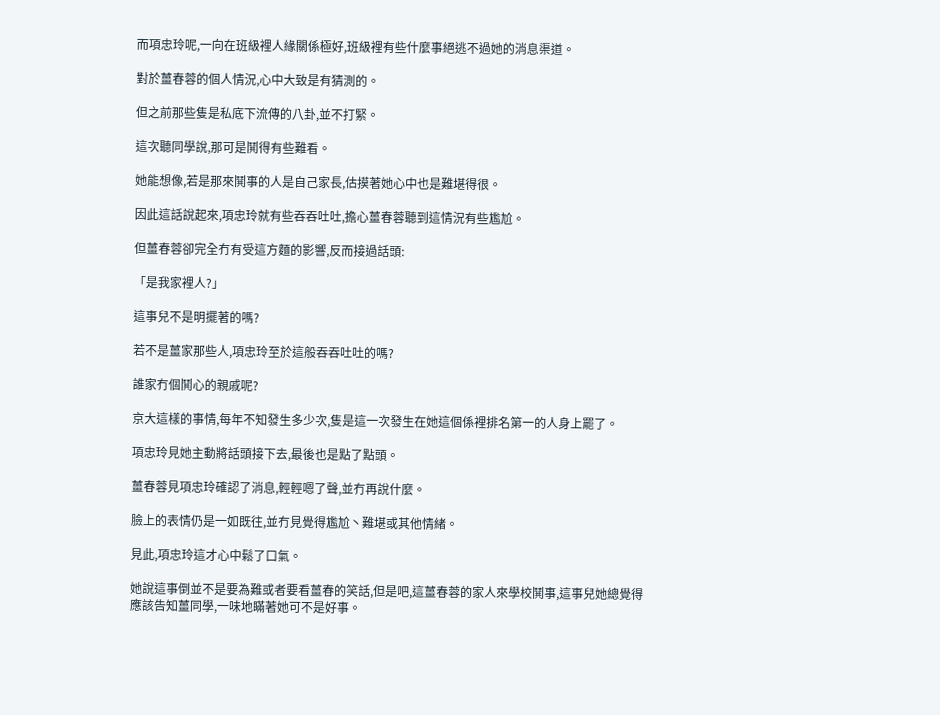而項忠玲呢,一向在班級裡人緣關係極好,班級裡有些什麼事絕逃不過她的消息渠道。

對於薑春蓉的個人情況,心中大致是有猜測的。

但之前那些隻是私底下流傳的八卦,並不打緊。

這次聽同學說,那可是鬨得有些難看。

她能想像,若是那來鬨事的人是自己家長,估摸著她心中也是難堪得很。

因此這話說起來,項忠玲就有些吞吞吐吐,擔心薑春蓉聽到這情況有些尷尬。

但薑春蓉卻完全冇有受這方麵的影響,反而接過話頭:

「是我家裡人?」

這事兒不是明擺著的嗎?

若不是薑家那些人,項忠玲至於這般吞吞吐吐的嗎?

誰家冇個鬨心的親戚呢?

京大這樣的事情,每年不知發生多少次,隻是這一次發生在她這個係裡排名第一的人身上罷了。

項忠玲見她主動將話頭接下去,最後也是點了點頭。

薑春蓉見項忠玲確認了消息,輕輕嗯了聲,並冇再說什麼。

臉上的表情仍是一如既往,並冇見覺得尷尬丶難堪或其他情緒。

見此,項忠玲這才心中鬆了口氣。

她說這事倒並不是要為難或者要看薑春的笑話,但是吧,這薑春蓉的家人來學校鬨事,這事兒她總覺得應該告知薑同學,一味地瞞著她可不是好事。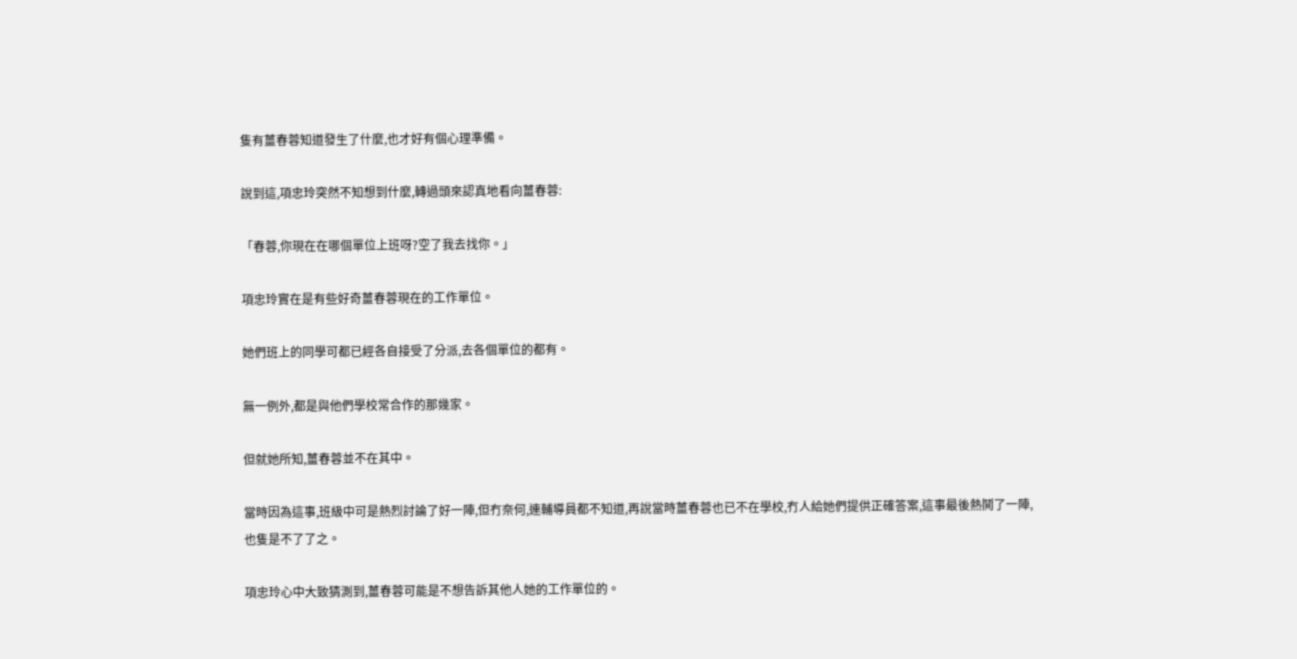隻有薑春蓉知道發生了什麼,也才好有個心理準備。

說到這,項忠玲突然不知想到什麼,轉過頭來認真地看向薑春蓉:

「春蓉,你現在在哪個單位上班呀?空了我去找你。」

項忠玲實在是有些好奇薑春蓉現在的工作單位。

她們班上的同學可都已經各自接受了分派,去各個單位的都有。

無一例外,都是與他們學校常合作的那幾家。

但就她所知,薑春蓉並不在其中。

當時因為這事,班級中可是熱烈討論了好一陣,但冇奈何,連輔導員都不知道,再說當時薑春蓉也已不在學校,冇人給她們提供正確答案,這事最後熱鬨了一陣,也隻是不了了之。

項忠玲心中大致猜測到,薑春蓉可能是不想告訴其他人她的工作單位的。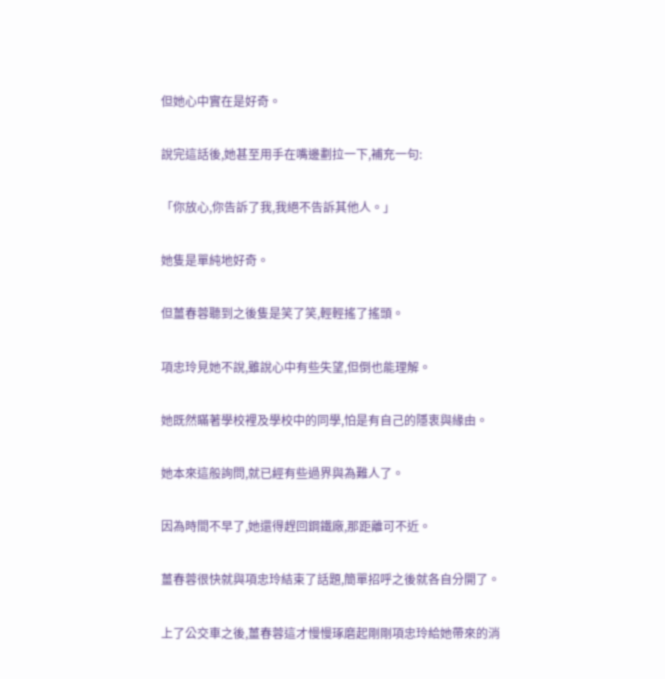但她心中實在是好奇。

說完這話後,她甚至用手在嘴邊劃拉一下,補充一句:

「你放心,你告訴了我,我絕不告訴其他人。」

她隻是單純地好奇。

但薑春蓉聽到之後隻是笑了笑,輕輕搖了搖頭。

項忠玲見她不說,雖說心中有些失望,但倒也能理解。

她既然瞞著學校裡及學校中的同學,怕是有自己的隱衷與緣由。

她本來這般詢問,就已經有些過界與為難人了。

因為時間不早了,她還得趕回鋼鐵廠,那距離可不近。

薑春蓉很快就與項忠玲結束了話題,簡單招呼之後就各自分開了。

上了公交車之後,薑春蓉這才慢慢琢磨起剛剛項忠玲給她帶來的消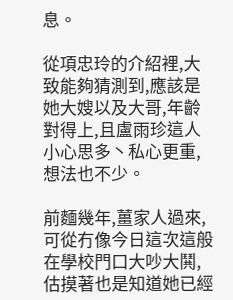息。

從項忠玲的介紹裡,大致能夠猜測到,應該是她大嫂以及大哥,年齡對得上,且盧雨珍這人小心思多丶私心更重,想法也不少。

前麵幾年,薑家人過來,可從冇像今日這次這般在學校門口大吵大鬨,估摸著也是知道她已經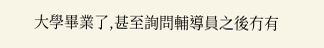大學畢業了,甚至詢問輔導員之後冇有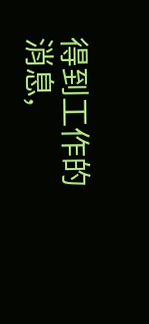得到工作的消息,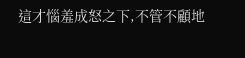這才惱羞成怒之下,不管不顧地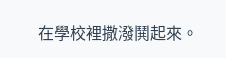在學校裡撒潑鬨起來。